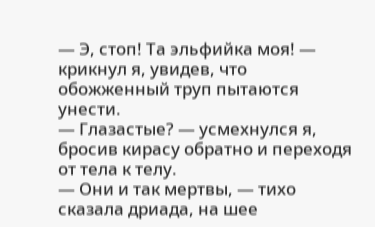— Э, стоп! Та эльфийка моя! — крикнул я, увидев, что обожженный труп пытаются унести.
— Глазастые? — усмехнулся я, бросив кирасу обратно и переходя от тела к телу.
— Они и так мертвы, — тихо сказала дриада, на шее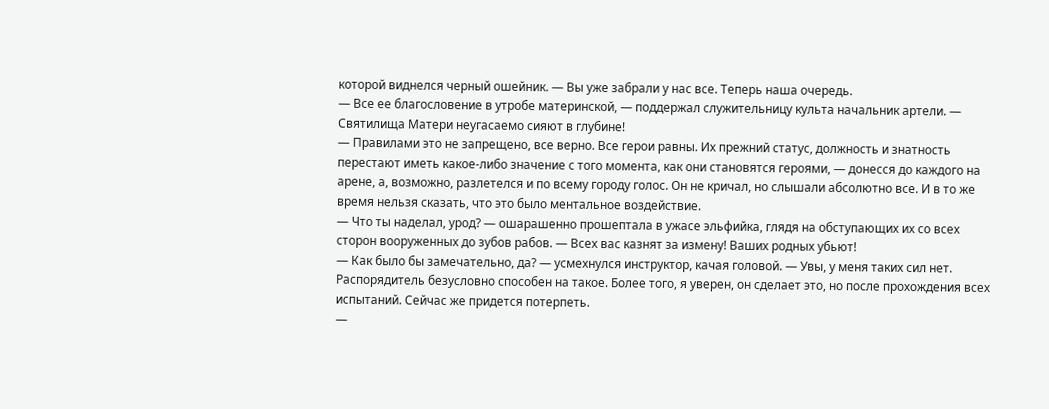которой виднелся черный ошейник. — Вы уже забрали у нас все. Теперь наша очередь.
— Все ее благословение в утробе материнской, — поддержал служительницу культа начальник артели. — Святилища Матери неугасаемо сияют в глубине!
— Правилами это не запрещено, все верно. Все герои равны. Их прежний статус, должность и знатность перестают иметь какое-либо значение с того момента, как они становятся героями, — донесся до каждого на арене, а, возможно, разлетелся и по всему городу голос. Он не кричал, но слышали абсолютно все. И в то же время нельзя сказать, что это было ментальное воздействие.
— Что ты наделал, урод? — ошарашенно прошептала в ужасе эльфийка, глядя на обступающих их со всех сторон вооруженных до зубов рабов. — Всех вас казнят за измену! Ваших родных убьют!
— Как было бы замечательно, да? — усмехнулся инструктор, качая головой. — Увы, у меня таких сил нет. Распорядитель безусловно способен на такое. Более того, я уверен, он сделает это, но после прохождения всех испытаний. Сейчас же придется потерпеть.
—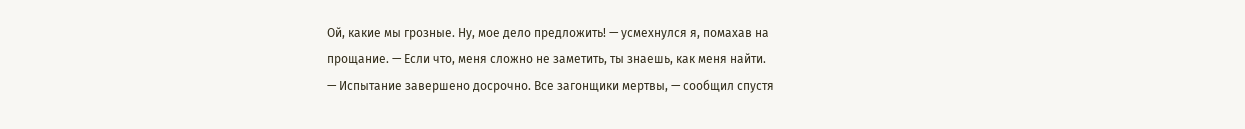Ой, какие мы грозные. Ну, мое дело предложить! — усмехнулся я, помахав на прощание. — Если что, меня сложно не заметить, ты знаешь, как меня найти.
— Испытание завершено досрочно. Все загонщики мертвы, — сообщил спустя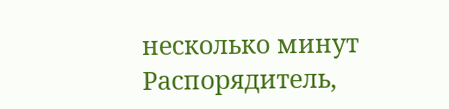несколько минут Распорядитель,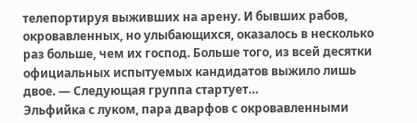телепортируя выживших на арену. И бывших рабов, окровавленных, но улыбающихся, оказалось в несколько раз больше, чем их господ. Больше того, из всей десятки официальных испытуемых кандидатов выжило лишь двое. — Следующая группа стартует…
Эльфийка с луком, пара дварфов с окровавленными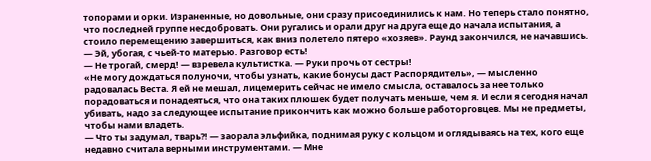топорами и орки. Израненные, но довольные, они сразу присоединились к нам. Но теперь стало понятно, что последней группе несдобровать. Они ругались и орали друг на друга еще до начала испытания, а стоило перемещению завершиться, как вниз полетело пятеро «хозяев». Раунд закончился, не начавшись.
— Эй, убогая, с чьей-то матерью. Разговор есть!
— Не трогай, смерд! — взревела культистка. — Руки прочь от сестры!
«Не могу дождаться полуночи, чтобы узнать, какие бонусы даст Распорядитель», — мысленно радовалась Веста. Я ей не мешал, лицемерить сейчас не имело смысла, оставалось за нее только порадоваться и понадеяться, что она таких плюшек будет получать меньше, чем я. И если я сегодня начал убивать, надо за следующее испытание прикончить как можно больше работорговцев. Мы не предметы, чтобы нами владеть.
— Что ты задумал, тварь?! — заорала эльфийка, поднимая руку с кольцом и оглядываясь на тех, кого еще недавно считала верными инструментами. — Мне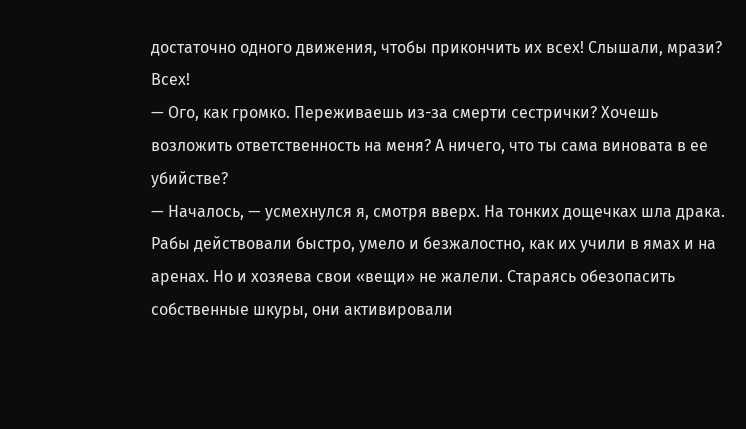достаточно одного движения, чтобы прикончить их всех! Слышали, мрази? Всех!
— Ого, как громко. Переживаешь из-за смерти сестрички? Хочешь возложить ответственность на меня? А ничего, что ты сама виновата в ее убийстве?
— Началось, — усмехнулся я, смотря вверх. На тонких дощечках шла драка. Рабы действовали быстро, умело и безжалостно, как их учили в ямах и на аренах. Но и хозяева свои «вещи» не жалели. Стараясь обезопасить собственные шкуры, они активировали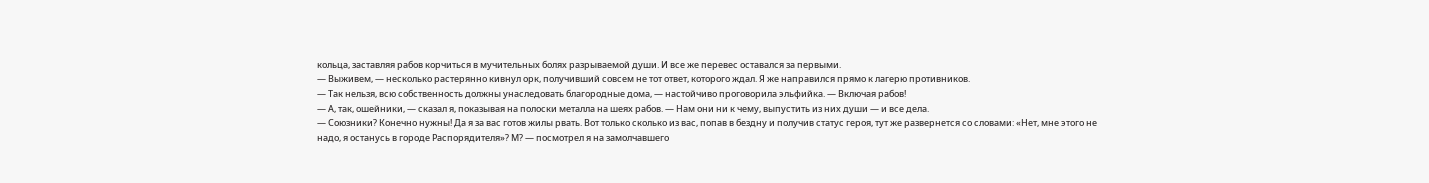кольца, заставляя рабов корчиться в мучительных болях разрываемой души. И все же перевес оставался за первыми.
— Выживем, — несколько растерянно кивнул орк, получивший совсем не тот ответ, которого ждал. Я же направился прямо к лагерю противников.
— Так нельзя, всю собственность должны унаследовать благородные дома, — настойчиво проговорила эльфийка. — Включая рабов!
— А, так, ошейники, — сказал я, показывая на полоски металла на шеях рабов. — Нам они ни к чему, выпустить из них души — и все дела.
— Союзники? Конечно нужны! Да я за вас готов жилы рвать. Вот только сколько из вас, попав в бездну и получив статус героя, тут же развернется со словами: «Нет, мне этого не надо, я останусь в городе Распорядителя»? М? — посмотрел я на замолчавшего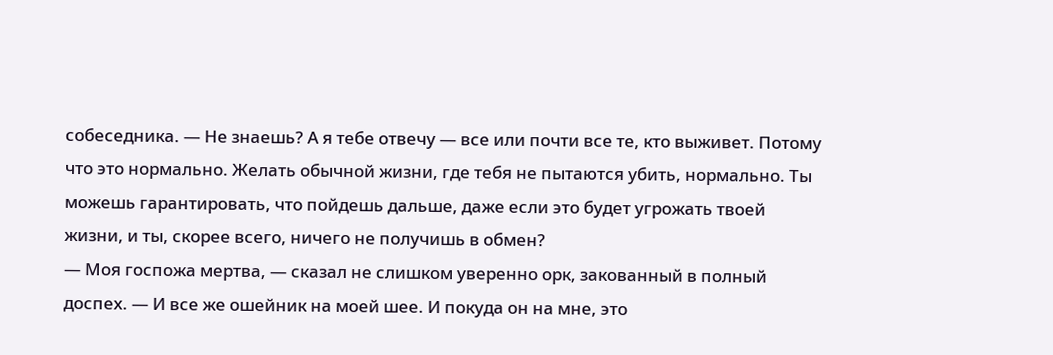собеседника. — Не знаешь? А я тебе отвечу — все или почти все те, кто выживет. Потому что это нормально. Желать обычной жизни, где тебя не пытаются убить, нормально. Ты можешь гарантировать, что пойдешь дальше, даже если это будет угрожать твоей жизни, и ты, скорее всего, ничего не получишь в обмен?
— Моя госпожа мертва, — сказал не слишком уверенно орк, закованный в полный доспех. — И все же ошейник на моей шее. И покуда он на мне, это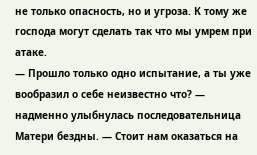не только опасность, но и угроза. К тому же господа могут сделать так что мы умрем при атаке.
— Прошло только одно испытание, а ты уже вообразил о себе неизвестно что? — надменно улыбнулась последовательница Матери бездны. — Стоит нам оказаться на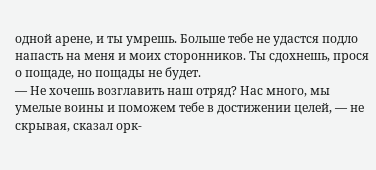одной арене, и ты умрешь. Больше тебе не удастся подло напасть на меня и моих сторонников. Ты сдохнешь, прося о пощаде, но пощады не будет.
— Не хочешь возглавить наш отряд? Нас много, мы умелые воины и поможем тебе в достижении целей, — не скрывая, сказал орк-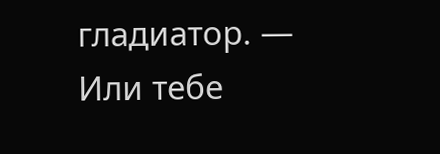гладиатор. — Или тебе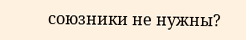союзники не нужны?